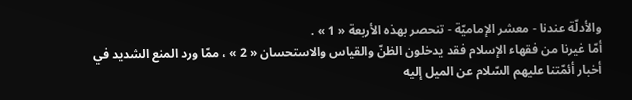والأدلّة عندنا - معشر الإماميّة - تنحصر بهذه الأربعة « 1 » .
أمّا غيرنا من فقهاء الإسلام فقد يدخلون الظنّ والقياس والاستحسان « 2 » ، ممّا ورد المنع الشديد في أخبار أئمّتنا عليهم السّلام عن الميل إليه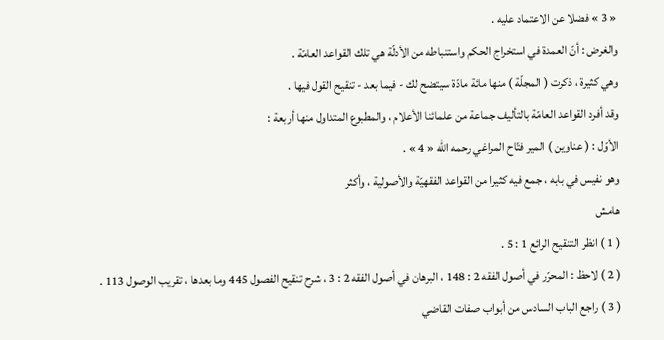« 3 » فضلا عن الاعتماد عليه .
والغرض : أنّ العمدة في استخراج الحكم واستنباطه من الأدلّة هي تلك القواعد العامّة .
وهي كثيرة ، ذكرت ( المجلّة ) منها مائة مادّة سيتضح لك - فيما بعد - تنقيح القول فيها .
وقد أفرد القواعد العامّة بالتأليف جماعة من علمائنا الأعلام ، والمطبوع المتداول منها أربعة :
الأوّل : ( عناوين ) المير فتّاح المراغي رحمه اللّه « 4 » .
وهو نفيس في بابه ، جمع فيه كثيرا من القواعد الفقهيّة والأصولية ، وأكثر
هامش
( 1 ) انظر التنقيح الرائع 1 : 5 .
( 2 ) لاحظ : المحرّر في أصول الفقه 2 : 148 ، البرهان في أصول الفقه 2 : 3 ، شرح تنقيح الفصول 445 وما بعدها ، تقريب الوصول 113 .
( 3 ) راجع الباب السادس من أبواب صفات القاضي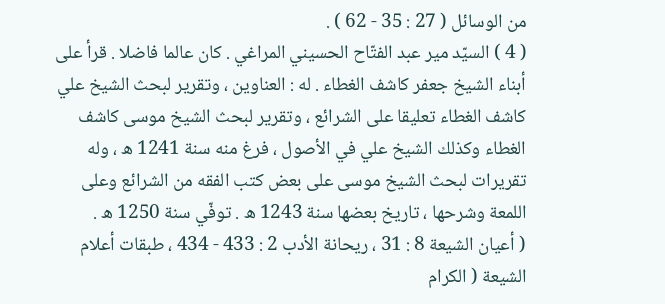من الوسائل ( 27 : 35 - 62 ) .
( 4 ) السيّد مير عبد الفتّاح الحسيني المراغي . كان عالما فاضلا . قرأ على أبناء الشيخ جعفر كاشف الغطاء . له : العناوين ، وتقرير لبحث الشيخ علي كاشف الغطاء تعليقا على الشرائع ، وتقرير لبحث الشيخ موسى كاشف الغطاء وكذلك الشيخ علي في الأصول ، فرغ منه سنة 1241 ه ، وله تقريرات لبحث الشيخ موسى على بعض كتب الفقه من الشرائع وعلى اللمعة وشرحها ، تاريخ بعضها سنة 1243 ه . توفّي سنة 1250 ه .
( أعيان الشيعة 8 : 31 ، ريحانة الأدب 2 : 433 - 434 ، طبقات أعلام الشيعة ( الكرام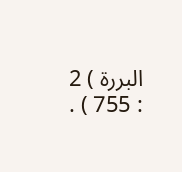البررة ) 2 : 755 ) .